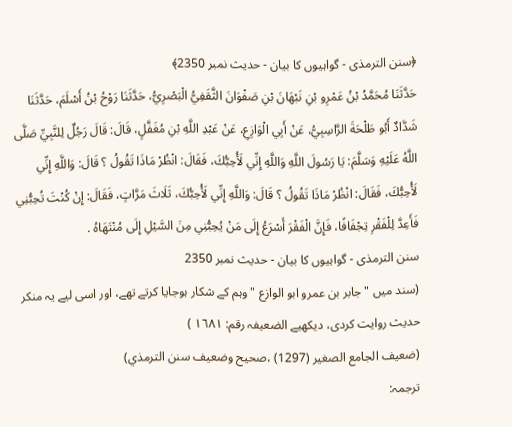﴿سنن الترمذی - گواہیوں کا بیان - حدیث نمبر 2350﴾
حَدَّثَنَا مُحَمَّدُ بْنُ عَمْرِو بْنِ نَبْهَانَ بْنِ صَفْوَانَ الثَّقَفِيُّ الْبَصْرِيُّ، حَدَّثَنَا رَوْحُ بْنُ أَسْلَمَ، حَدَّثَنَا شَدَّادٌ أَبُو طَلْحَةَ الرَّاسِبِيُّ، عَنْ أَبِي الْوَازِعِ، عَنْ عَبْدِ اللَّهِ بْنِ مُغَفَّلٍ، قَالَ: قَالَ رَجُلٌ لِلنَّبِيِّ صَلَّى اللَّهُ عَلَيْهِ وَسَلَّمَ: يَا رَسُولَ اللَّهِ وَاللَّهِ إِنِّي لَأُحِبُّكَ، فَقَالَ: انْظُرْ مَاذَا تَقُولُ ؟ قَالَ: وَاللَّهِ إِنِّي لَأُحِبُّكَ، فَقَالَ: انْظُرْ مَاذَا تَقُولُ ؟ قَالَ: وَاللَّهِ إِنِّي لَأُحِبُّكَ، ثَلَاثَ مَرَّاتٍ، فَقَالَ: إِنْ كُنْتَ تُحِبُّنِي فَأَعِدَّ لِلْفَقْرِ تِجْفَافًا، فَإِنَّ الْفَقْرَ أَسْرَعُ إِلَى مَنْ يُحِبُّنِي مِنَ السَّيْلِ إِلَى مُنْتَهَاهُ .
سنن الترمذی - گواہیوں کا بیان - حدیث نمبر 2350
(سند میں " جابر بن عمرو ابو الوازع " وہم کے شکار ہوجایا کرتے تھے، اور اسی لیے یہ منکر حدیث روایت کردی، دیکھیے الضعیفہ رقم: ١٦٨١ )
(ضعيف الجامع الصغير (1297) ،صحيح وضعيف سنن الترمذي)
ترجمہ: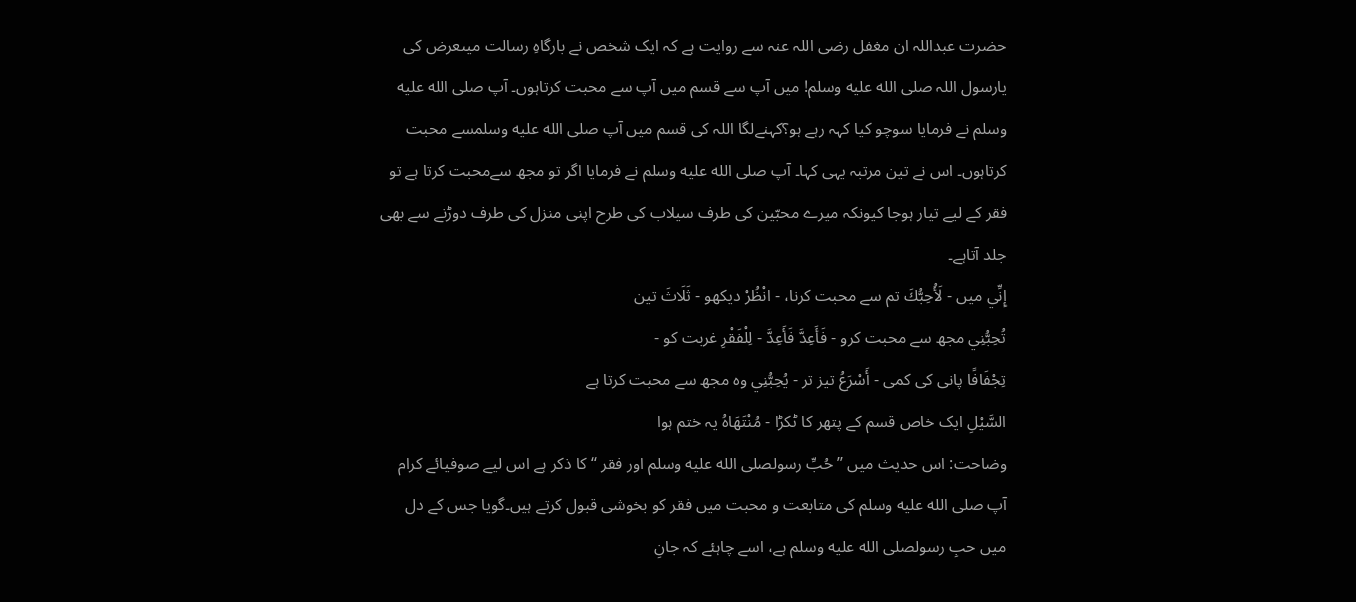حضرت عبداللہ ان مغفل رضی اللہ عنہ سے روایت ہے کہ ایک شخص نے بارگاہِ رسالت میںعرض کی یارسول اللہ صلى الله عليه وسلم! میں آپ سے قسم میں آپ سے محبت کرتاہوں۔ آپ صلى الله عليه وسلم نے فرمایا سوچو کیا کہہ رہے ہو؟کہنےلگا اللہ کی قسم میں آپ صلى الله عليه وسلمسے محبت کرتاہوں۔ اس نے تین مرتبہ یہی کہا۔ آپ صلى الله عليه وسلم نے فرمایا اگر تو مجھ سےمحبت کرتا ہے تو فقر کے لیے تیار ہوجا کیونکہ میرے محبّین کی طرف سیلاب کی طرح اپنی منزل کی طرف دوڑنے سے بھی جلد آتاہے۔
إِنِّي میں - لَأُحِبُّكَ تم سے محبت کرنا، - انْظُرْ دیکھو - ثَلَاثَ تین
تُحِبُّنِي مجھ سے محبت کرو - فَأَعِدَّ فَأَعِدَّ - لِلْفَقْرِ غربت کو -
تِجْفَافًا پانی کی کمی - أَسْرَعُ تیز تر - يُحِبُّنِي وہ مجھ سے محبت کرتا ہے
السَّيْلِ ایک خاص قسم کے پتھر کا ٹکڑا - مُنْتَهَاهُ یہ ختم ہوا
وضاحت: اس حدیث میں ’’حُبِّ رسولصلى الله عليه وسلم اور فقر ‘‘ کا ذکر ہے اس لیے صوفیائے کرام آپ صلى الله عليه وسلم کی متابعت و محبت میں فقر کو بخوشی قبول کرتے ہیں۔گویا جس کے دل میں حبِ رسولصلى الله عليه وسلم ہے، اسے چاہئے کہ جانِ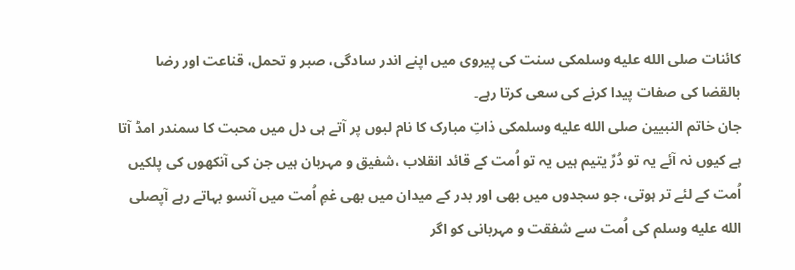کائنات صلى الله عليه وسلمکی سنت کی پیروی میں اپنے اندر سادگی، صبر و تحمل، قناعت اور رضا بالقضا کی صفات پیدا کرنے کی سعی کرتا رہے۔
جان خاتم النبیین صلى الله عليه وسلمکی ذاتِ مبارک کا نام لبوں پر آتے ہی دل میں محبت کا سمندر امڈ آتا ہے کیوں نہ آئے یہ تو دُرِّ یتیم ہیں یہ تو اُمت کے قائد انقلاب ،شفیق و مہربان ہیں جن کی آنکھوں کی پلکیں اُمت کے لئے تر ہوتی، جو سجدوں میں بھی اور بدر کے میدان میں بھی غمِ اُمت میں آنسو بہاتے رہے آپصلى الله عليه وسلم کی اُمت سے شفقت و مہربانی کو اگر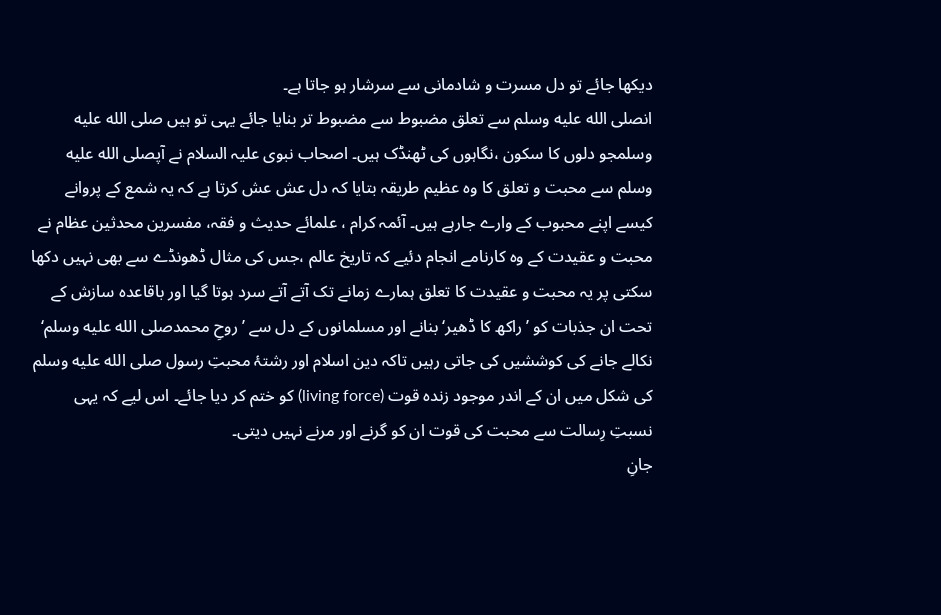دیکھا جائے تو دل مسرت و شادمانی سے سرشار ہو جاتا ہے۔
انصلى الله عليه وسلم سے تعلق مضبوط سے مضبوط تر بنایا جائے یہی تو ہیں صلى الله عليه وسلمجو دلوں کا سکون ،نگاہوں کی ٹھنڈک ہیں۔ اصحاب نبوی علیہ السلام نے آپصلى الله عليه وسلم سے محبت و تعلق کا وہ عظیم طریقہ بتایا کہ دل عش عش کرتا ہے کہ یہ شمع کے پروانے کیسے اپنے محبوب کے وارے جارہے ہیں۔ آئمہ کرام ، علمائے حدیث و فقہ، مفسرین محدثین عظام نے محبت و عقیدت کے وہ کارنامے انجام دئیے کہ تاریخ عالم ،جس کی مثال ڈھونڈے سے بھی نہیں دکھا سکتی پر یہ محبت و عقیدت کا تعلق ہمارے زمانے تک آتے آتے سرد ہوتا گیا اور باقاعدہ سازش کے تحت ان جذبات کو ’راکھ کا ڈھیر‘ بنانے اور مسلمانوں کے دل سے ’روحِ محمدصلى الله عليه وسلم‘ نکالے جانے کی کوششیں کی جاتی رہیں تاکہ دین اسلام اور رشتۂ محبتِ رسول صلى الله عليه وسلم کی شکل میں ان کے اندر موجود زندہ قوت (living force) کو ختم کر دیا جائے۔ اس لیے کہ یہی نسبتِ رِسالت سے محبت کی قوت ان کو گرنے اور مرنے نہیں دیتی۔
جانِ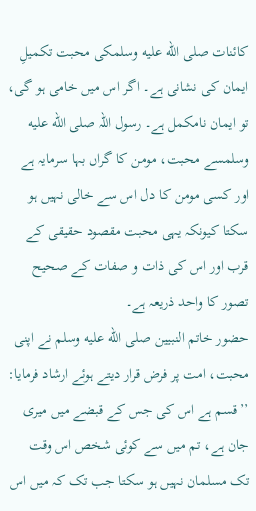کائنات صلى الله عليه وسلمکی محبت تکمیلِ ایمان کی نشانی ہے۔ اگر اس میں خامی ہو گی، تو ایمان نامکمل ہے۔ رسول اللہ صلى الله عليه وسلمسے محبت، مومن کا گراں بہا سرمایہ ہے اور کسی مومن کا دل اس سے خالی نہیں ہو سکتا کیونکہ یہی محبت مقصود حقیقی کے قرب اور اس کی ذات و صفات کے صحیح تصور کا واحد ذریعہ ہے۔
حضور خاتم النبیین صلى الله عليه وسلم نے اپنی محبت، امت پر فرض قرار دیتے ہوئے ارشاد فرمایا: ’’قسم ہے اس کی جس کے قبضے میں میری جان ہے، تم میں سے کوئی شخص اس وقت تک مسلمان نہیں ہو سکتا جب تک کہ میں اس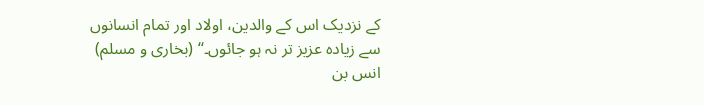کے نزدیک اس کے والدین، اولاد اور تمام انسانوں سے زیادہ عزیز تر نہ ہو جائوں۔‘‘ (بخاری و مسلم)
انس بن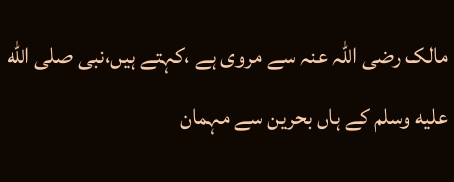مالک رضی اللہ عنہ سے مروی ہے ،کہتے ہیں،نبی صلى الله عليه وسلم کے ہاں بحرین سے مہمان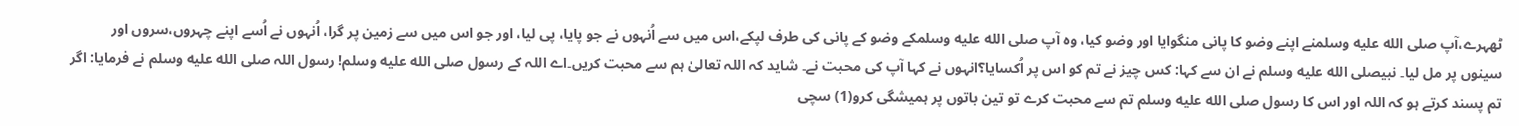ٹھہرے،آپ صلى الله عليه وسلمنے اپنے وضو کا پانی منگوایا اور وضو کیا، وہ آپ صلى الله عليه وسلمکے وضو کے پانی کی طرف لپکے،اس میں سے اُنہوں نے جو پایا، پی لیا، اور جو اس میں سے زمین پر گرا، اُنہوں نے اُسے اپنے چہروں،سروں اور سینوں پر مل لیا۔ نبیصلى الله عليه وسلم نے ان سے کہا: کس چیز نے تم کو اس پر اُکسایا؟انہوں نے کہا آپ کی محبت نے۔ شاید کہ اللہ تعالیٰ ہم سے محبت کریں۔اے اللہ کے رسول صلى الله عليه وسلم! رسول اللہ صلى الله عليه وسلم نے فرمایا: اگر تم پسند کرتے ہو کہ اللہ اور اس کا رسول صلى الله عليه وسلم تم سے محبت کرے تو تین باتوں پر ہمیشگی کرو(1) سچی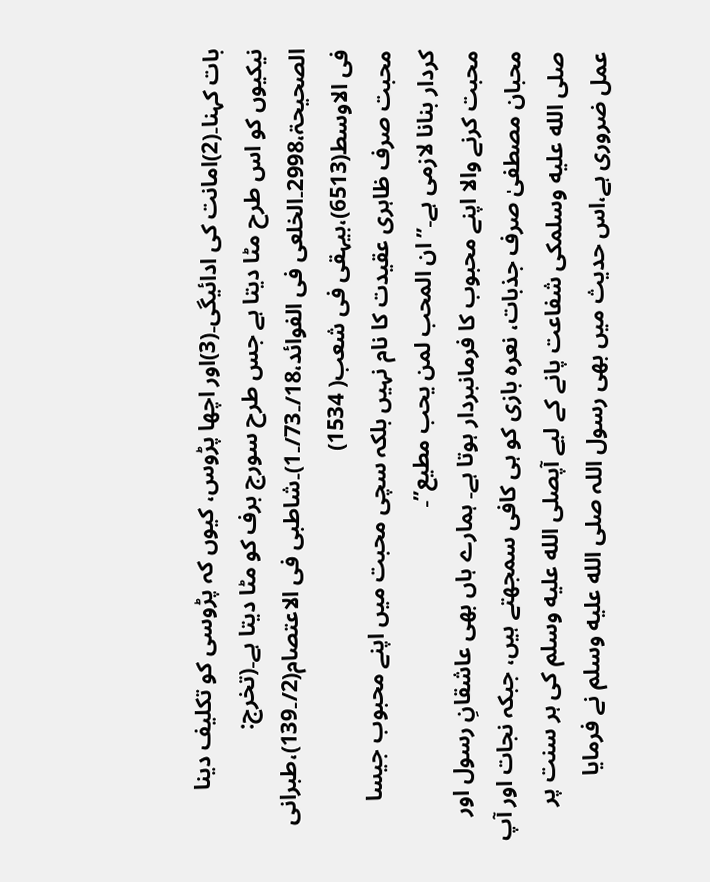بات کہنا۔(2)امانت کی ادائیگی۔(3)اور اچھا پڑوس، کیوں کہ پڑوسی کو تکلیف دینا نیکیوں کو اس طرح مٹا دیتا ہے جس طرح سورج برف کو مٹا دیتا ہے۔(تخرج: الصحیحۃ،2998۔الخلعی فی الفوائد،18/۔73/۔1)۔شاطبی فی الاعتصام(2/۔139)،طبرانی فی الاوسط(6513)،بیہقی فی شعب( 1534)
محبت صرف ظاہری عقیدت کا نام نہیں بلکہ سچی محبت میں اپنے محبوب جیسا کردار بنانا لازمی ہے۔”ان المحب لمن یحب مطیع”۔
محبت کرنے والا اپنے محبوب کا فرمانبردار ہوتا ہے۔ ہمارے ہاں بھی عاشقانِ رسول اور محبان مصطفیٰ صرف جذبات، نعرہ بازی کو ہی کافی سمجھتے ہیں، جبکہ نجات اور آپ صلى الله عليه وسلمکی شفاعت پانے کے لیے آپصلى الله عليه وسلم کی ہر سنت پر عمل ضروری ہے،اس حدیث میں بھی رسول اللہ صلى الله عليه وسلم نے فرمایا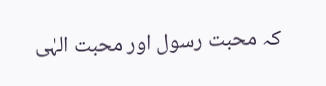کہ محبت رسول اور محبت الہٰی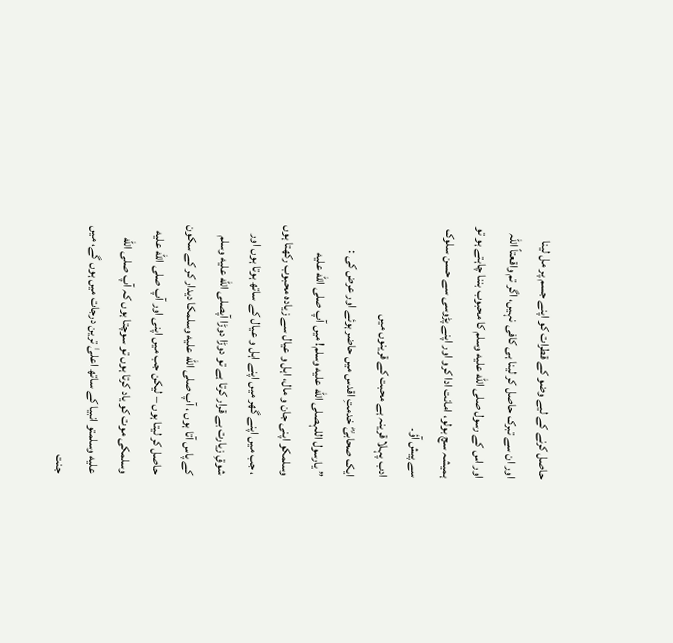حاصل کرنے کے لیے وضو کے قطرات کو اپنے جسم پر مل لینا اور ان سے تبرک حاصل کر لینا ہی کافی نہیں، اگر تم واقعتاً اللہ اور اس کے رسول صلى الله عليه وسلم کا محبوب بننا چاہتے ہو تو ہمیشہ سچ بولو، امانت ادا کرو اور اپنے پڑوسی سے حسن سلوک سے پیش آؤ۔
ادب پہلا قرینہ ہے محبت کے قرینوں میں
ایک صحابیؓ خدمتِ اقدس میں حاضر ہوئے اور عرض کی :
” یارسول اللہصلى الله عليه وسلم! میں آپ صلى الله عليه وسلمکو اپنی جان و مال، اہل و عیال سے زیادہ محبوب رکھتا ہوں ، جب میں اپنے گھر میں اپنے اہل و عیال کے ساتھ ہوتا ہوں اور شوقِ زیارت بے قرار کرتا ہے تو دوڑا دوڑا آپصلى الله عليه وسلم کے پاس آتا ہوں ، آپ صلى الله عليه وسلمکا دیدار کر کے سکون حاصل کر لیتا ہوں – لیکن جب میں اپنی اور آپ صلى الله عليه وسلمکی موت کو یاد کرتا ہوں تو سوچتا ہوں کہ آپ صلى الله عليه وسلمتو انبیا کے ساتھ اعلیٰ ترین درجات میں ہوں گے، میں جنت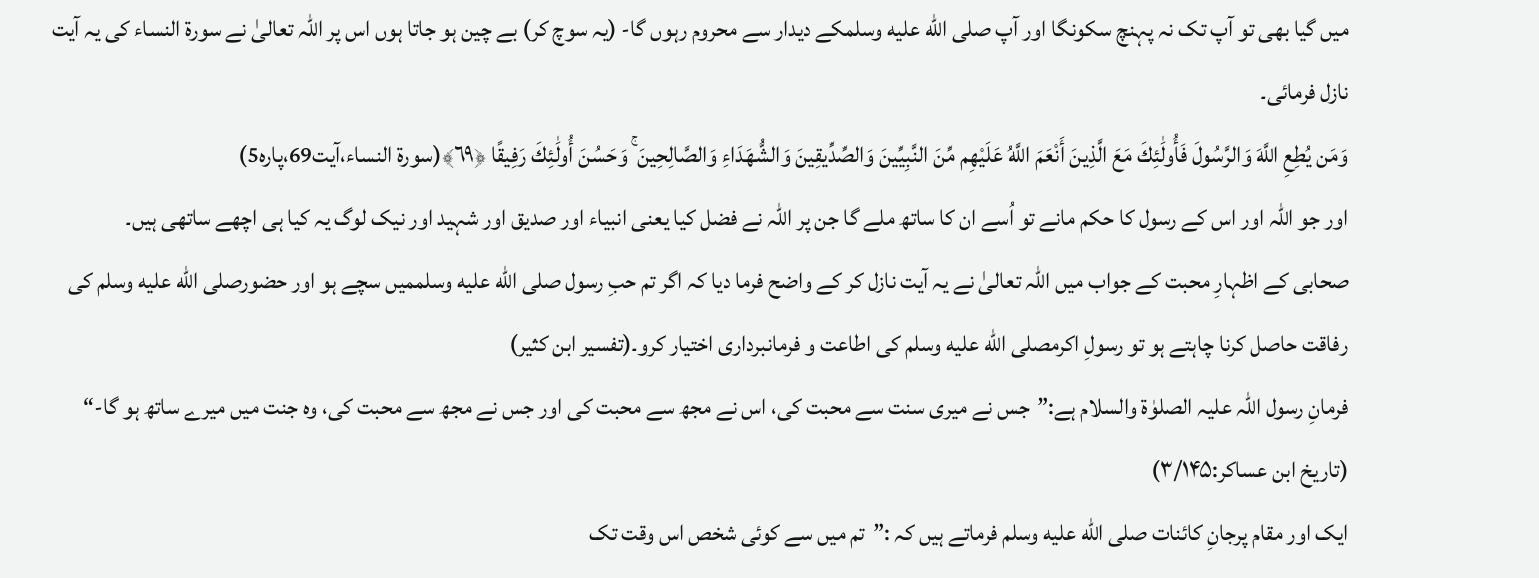میں گیا بھی تو آپ تک نہ پہنچ سکونگا اور آپ صلى الله عليه وسلمکے دیدار سے محروم رہوں گا- (یہ سوچ کر) بے چین ہو جاتا ہوں اس پر اللہ تعالیٰ نے سورۃ النساء کی یہ آیت نازل فرمائی۔
وَمَن يُطِعِ اللَّهَ وَالرَّسُولَ فَأُولَٰئِكَ مَعَ الَّذِينَ أَنْعَمَ اللَّهُ عَلَيْهِم مِّنَ النَّبِيِّينَ وَالصِّدِّيقِينَ وَالشُّهَدَاءِ وَالصَّالِحِينَ ۚ وَحَسُنَ أُولَٰئِكَ رَفِيقًا ﴿٦٩﴾(سورۃ النساء،آیت69،پارہ5)
اور جو اللہ اور اس کے رسول کا حکم مانے تو اُسے ان کا ساتھ ملے گا جن پر اللہ نے فضل کیا یعنی انبیاء اور صدیق اور شہید اور نیک لوگ یہ کیا ہی اچھے ساتھی ہیں۔
صحابی کے اظہارِ محبت کے جواب میں اللہ تعالیٰ نے یہ آیت نازل کر کے واضح فرما دیا کہ اگر تم حبِ رسول صلى الله عليه وسلممیں سچے ہو اور حضورصلى الله عليه وسلم کی رفاقت حاصل کرنا چاہتے ہو تو رسولِ اکرمصلى الله عليه وسلم کی اطاعت و فرمانبرداری اختیار کرو۔(تفسیر ابن کثیر)
فرمانِ رسول اللہ علیہ الصلوٰۃ والسلام ہے:”جس نے میری سنت سے محبت کی، اس نے مجھ سے محبت کی اور جس نے مجھ سے محبت کی، وہ جنت میں میرے ساتھ ہو گا-“ (تاریخ ابن عساکر:۳/۱۴۵)
ایک اور مقام پرجانِ کائنات صلى الله عليه وسلم فرماتے ہیں کہ :”تم میں سے کوئی شخص اس وقت تک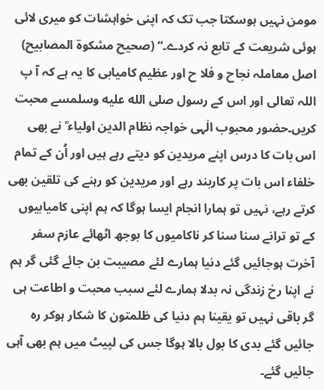مومن نہیں ہوسکتا جب تک کہ اپنی خواہشات کو میری لائی ہوئی شریعت کے تابع نہ کردے۔“ (صحيح مشكوة المصابيح)
اصل معاملہ نجاح و فلا ح اور عظیم کامیابی کا یہ ہے کہ آ پ اللہ تعالی اور اس کے رسول صلى الله عليه وسلمسے محبت کریں۔حضور محبوب الٰہی خواجہ نظام الدین اولیاء ؒ نے بھی اس بات کا درس اپنے مریدین کو دیتے رہے ہیں اور اُن کے تمام خلفاء اس بات پر کاربند رہے اور مریدین کو رہنے کی تلقین بھی کرتے رہے، نہیں تو ہمارا انجام ایسا ہوگا کہ ہم اپنی کامیابیوں کے تو ترانے سنا سنا کر ناکامیوں کا بوجھ اٹھائے عازم سفر آخرت ہوجائیں گئے دنیا ہمارے لئے مصیبت بن جائے گئی گر ہم نے اپنا رخ زندگی نہ بدلا ہمارے لئے سبب محبت و اطاعت ہی گر باقی نہیں تو یقینا ہم دنیا کی ظلمتون کا شکار ہوکر رہ جائیں گئے بدی کا بول بالا ہوگا جس کی لپیٹ میں ہم بھی آہی جائیں گئے۔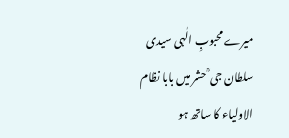میرے محبوبِ الٰہی سیدی سلطان جی ؒ حشر میں بابا نظام الاولیاء کا ساتھ ہو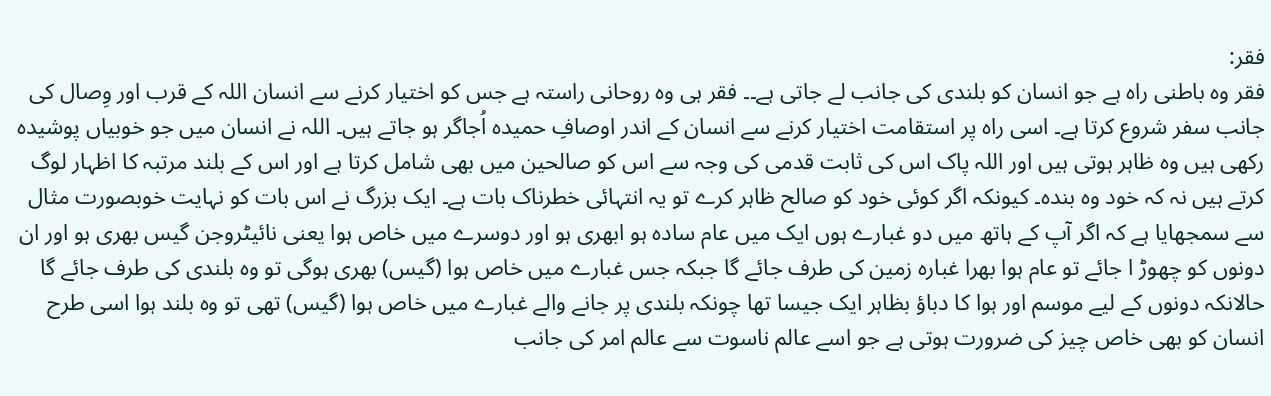فقر:
فقر وہ باطنی راہ ہے جو انسان کو بلندی کی جانب لے جاتی ہے۔۔ فقر ہی وہ روحانی راستہ ہے جس کو اختیار کرنے سے انسان اللہ کے قرب اور وِصال کی جانب سفر شروع کرتا ہے۔ اسی راہ پر استقامت اختیار کرنے سے انسان کے اندر اوصافِ حمیدہ اُجاگر ہو جاتے ہیں۔ اللہ نے انسان میں جو خوبیاں پوشیدہ رکھی ہیں وہ ظاہر ہوتی ہیں اور اللہ پاک اس کی ثابت قدمی کی وجہ سے اس کو صالحین میں بھی شامل کرتا ہے اور اس کے بلند مرتبہ کا اظہار لوگ کرتے ہیں نہ کہ خود وہ بندہ۔ کیونکہ اگر کوئی خود کو صالح ظاہر کرے تو یہ انتہائی خطرناک بات ہے۔ ایک بزرگ نے اس بات کو نہایت خوبصورت مثال سے سمجھایا ہے کہ اگر آپ کے ہاتھ میں دو غبارے ہوں ایک میں عام سادہ ہو ابھری ہو اور دوسرے میں خاص ہوا یعنی نائیٹروجن گیس بھری ہو اور ان دونوں کو چھوڑ ا جائے تو عام ہوا بھرا غبارہ زمین کی طرف جائے گا جبکہ جس غبارے میں خاص ہوا (گیس) بھری ہوگی تو وہ بلندی کی طرف جائے گا حالانکہ دونوں کے لیے موسم اور ہوا کا دباؤ بظاہر ایک جیسا تھا چونکہ بلندی پر جانے والے غبارے میں خاص ہوا (گیس) تھی تو وہ بلند ہوا اسی طرح انسان کو بھی خاص چیز کی ضرورت ہوتی ہے جو اسے عالم ناسوت سے عالم امر کی جانب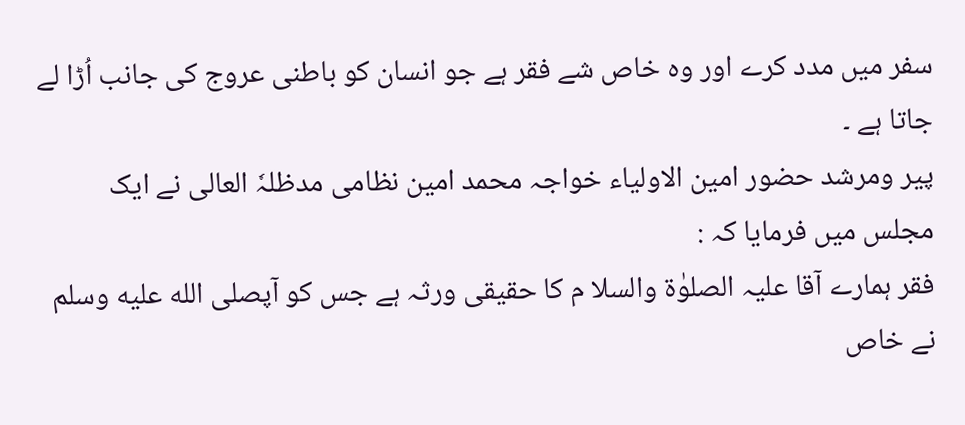سفر میں مدد کرے اور وہ خاص شے فقر ہے جو انسان کو باطنی عروج کی جانب اُڑا لے جاتا ہے ۔
پیر ومرشد حضور امین الاولیاء خواجہ محمد امین نظامی مدظلہٗ العالی نے ایک مجلس میں فرمایا کہ :
فقر ہمارے آقا علیہ الصلوٰۃ والسلا م کا حقیقی ورثہ ہے جس کو آپصلى الله عليه وسلم نے خاص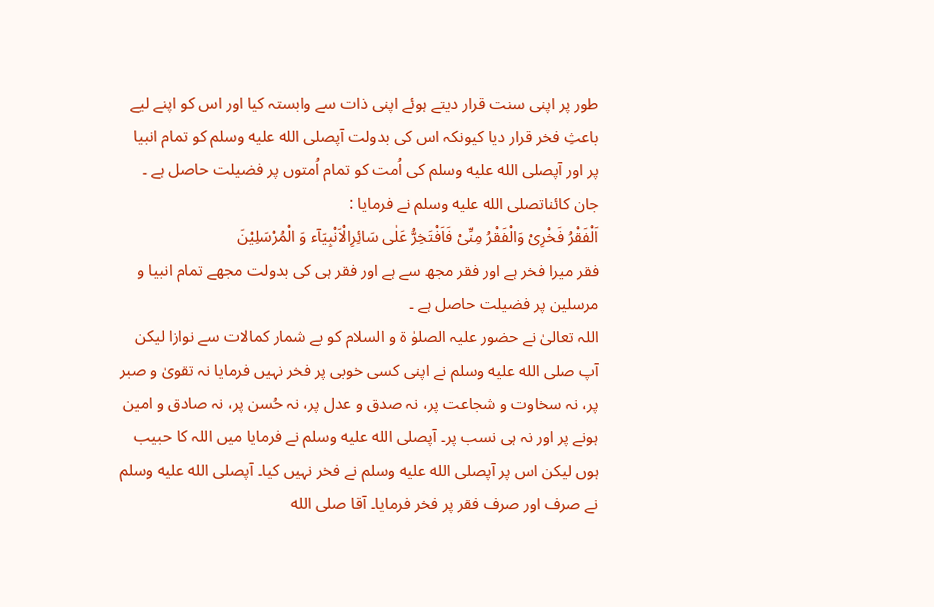طور پر اپنی سنت قرار دیتے ہوئے اپنی ذات سے وابستہ کیا اور اس کو اپنے لیے باعثِ فخر قرار دیا کیونکہ اس کی بدولت آپصلى الله عليه وسلم کو تمام انبیا پر اور آپصلى الله عليه وسلم کی اُمت کو تمام اُمتوں پر فضیلت حاصل ہے ۔
جان کائناتصلى الله عليه وسلم نے فرمایا :
اَلْفَقْرُ فَخْرِیْ وَالْفَقْرُ مِنِّیْ فَاَفْتَخِرُّ عَلٰی سَائِرِالْاَنْبِیَآء وَ الْمُرْسَلِیْنَ
فقر میرا فخر ہے اور فقر مجھ سے ہے اور فقر ہی کی بدولت مجھے تمام انبیا و مرسلین پر فضیلت حاصل ہے ۔
اللہ تعالیٰ نے حضور علیہ الصلوٰ ۃ و السلام کو بے شمار کمالات سے نوازا لیکن آپ صلى الله عليه وسلم نے اپنی کسی خوبی پر فخر نہیں فرمایا نہ تقویٰ و صبر پر، نہ سخاوت و شجاعت پر، نہ صدق و عدل پر، نہ حُسن پر، نہ صادق و امین ہونے پر اور نہ ہی نسب پر۔ آپصلى الله عليه وسلم نے فرمایا میں اللہ کا حبیب ہوں لیکن اس پر آپصلى الله عليه وسلم نے فخر نہیں کیا۔ آپصلى الله عليه وسلم نے صرف اور صرف فقر پر فخر فرمایا۔ آقا صلى الله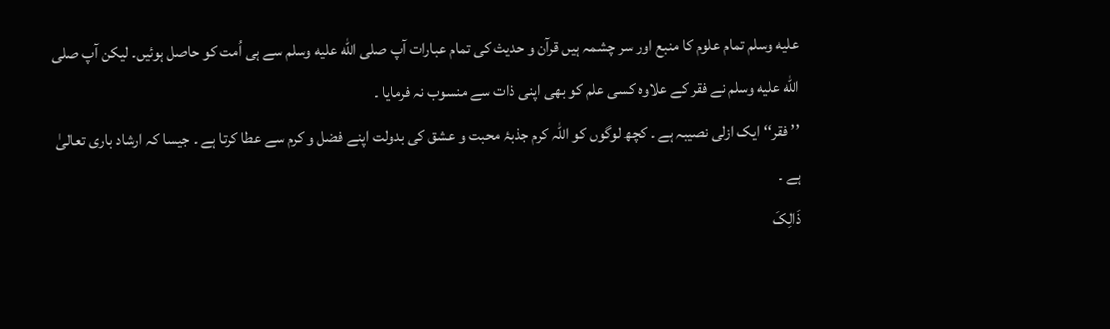عليه وسلم تمام علوم کا منبع اور سر چشمہ ہیں قرآن و حدیث کی تمام عبارات آپ صلى الله عليه وسلم سے ہی اُمت کو حاصل ہوئیں۔ لیکن آپ صلى الله عليه وسلم نے فقر کے علاوہ کسی علم کو بھی اپنی ذات سے منسوب نہ فرمایا ۔
’’ فقر‘‘ ایک ازلی نصیبہ ہے ۔ کچھ لوگوں کو اللہ کرم جذبۂ محبت و عشق کی بدولت اپنے فضل و کرم سے عطا کرتا ہے ۔ جیسا کہ ارشاد باری تعالیٰ ہے ۔
ذَالِکَ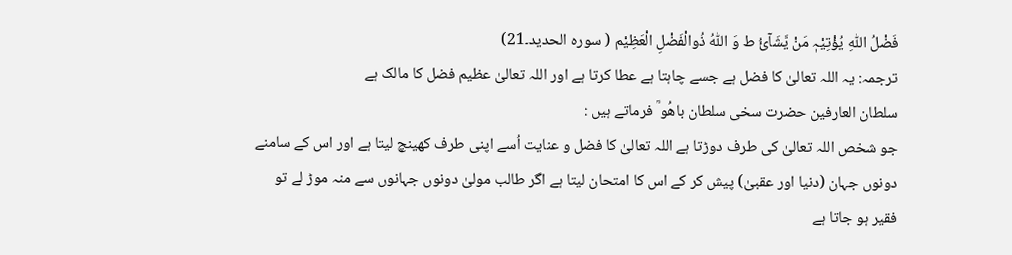فَضْلُ اللّٰہِ یُؤْتِیْہٖ مَنْ یَّشَآئُ ط وَ اللّٰہُ ذُوالْفَضْلِ الْعَظِیْم ( سورہ الحدید۔21)
ترجمہ: یہ اللہ تعالیٰ کا فضل ہے جسے چاہتا ہے عطا کرتا ہے اور اللہ تعالیٰ عظیم فضل کا مالک ہے
سلطان العارفین حضرت سخی سلطان باھُو ؒ فرماتے ہیں :
جو شخص اللہ تعالیٰ کی طرف دوڑتا ہے اللہ تعالیٰ کا فضل و عنایت اُسے اپنی طرف کھینچ لیتا ہے اور اس کے سامنے دونوں جہان (دنیا اور عقبیٰ) پیش کر کے اس کا امتحان لیتا ہے اگر طالب مولیٰ دونوں جہانوں سے منہ موڑ لے تو فقیر ہو جاتا ہے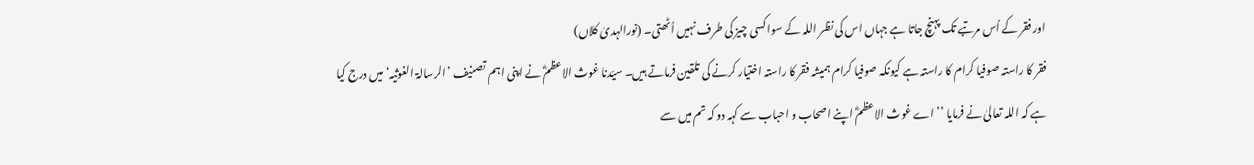اور فقر کے اُس مرتبے تک پہنچ جاتا ہے جہاں اس کی نظر اللہ کے سوا کسی چیز کی طرف نہیں اُٹھتی۔ (نورالہدیٰ کلاں)
فقر کا راستہ صوفیا کرام کا راستہ ہے کیونکہ صوفیا کرام ہمیشہ فقر کا راستہ اختیار کرنے کی تلقین فرماتے ہیں۔ سیّدنا غوث الاعظمؓ نے اپنی اہم تصنیف ’الرسالۃ الغوثیہ‘ میں درج کیا ہے کہ اللہ تعالیٰ نے فرمایا ’’اے غوث الاعظمؓ اپنے اصحاب و احباب سے کہہ دو کہ تم میں سے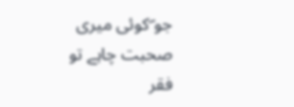جو ۜکوئی میری صحبت چاہے تو فقر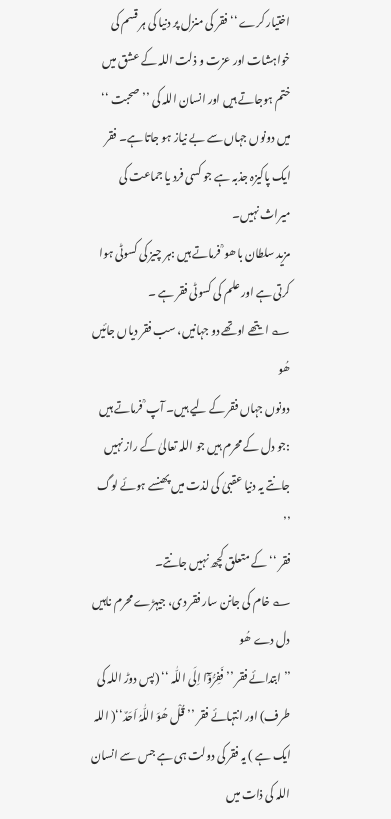اختیار کرے ‘‘ فقر کی منزل پر دنیا کی ہر قسم کی خواہشات اور عزت و ذلت اللہ کے عشق میں ختم ہوجاتے ہیں اور انسان اللہ کی ’’ صحبت ‘‘ میں دونوں جہاں سے بے نیاز ہو جاتا ہے۔ فقر ایک پاکیزہ جذبہ ہے جو کسی فرد یا جماعت کی میراث نہیں۔
مزید سلطان باھو ؒ فرماتے ہیں :ہر چیز کی کسوٹی ہوا کرتی ہے اور علم کی کسوٹی فقر ہے ۔
؎ ایتھے اوتھے دو جہانیں، سب فقر دیاں جائیں ھُو
دونوں جہاں فقر کے لیے ہیں۔ آپ ؒ فرماتے ہیں :جو دل کے محرم ہیں جو اللہ تعالیٰ کے راز نہیں جانتے یہ دنیا عقبیٰ کی لذت میں پھنسے ہوئے لوگ ’’
فقر ‘‘ کے متعلق کچھ نہیں جانتے۔
؎ خام کی جانن سار فقر دی، جیہڑے محرم ناہیں دل دے ھُو
’’ ابتدائے فقر ’’ فَفِرُّوْٓا اِلَی اللّٰہ ‘‘ (پس دوڑ اللہ کی طرف) اور انتہائے فقر ’’قُلْ ھُوَ اللّٰہُ اَحَدٌ‘‘( اللہ ایک ہے ) یہ فقر کی دولت ہی ہے جس سے انسان اللہ کی ذات میں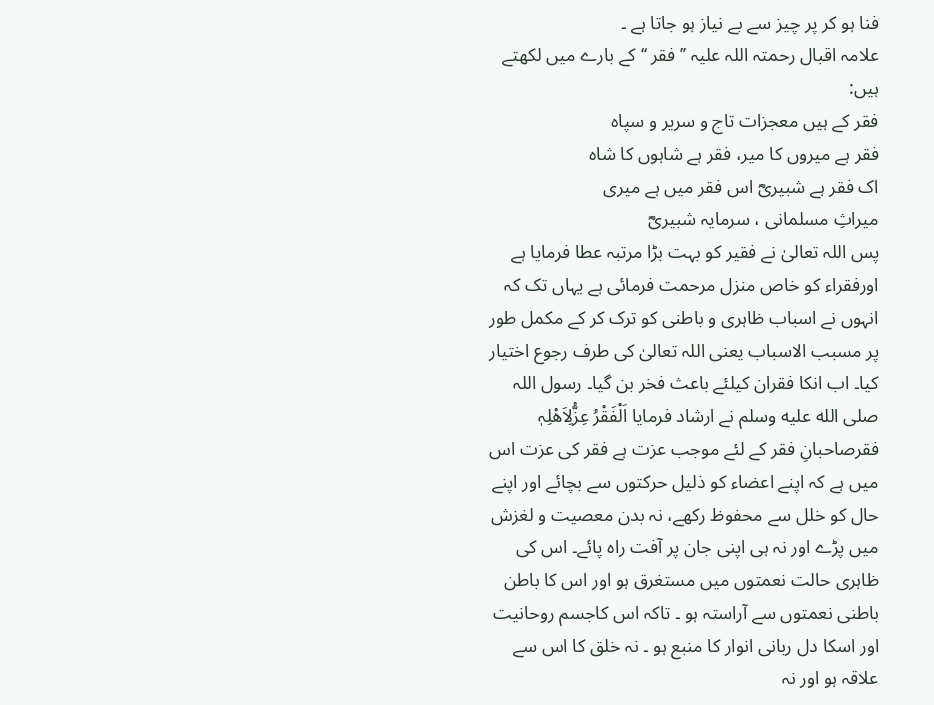فنا ہو کر پر چیز سے بے نیاز ہو جاتا ہے ۔
علامہ اقبال رحمتہ اللہ علیہ ’’ فقر ‘‘ کے بارے میں لکھتے ہیں:
فقر کے ہیں معجزات تاج و سریر و سپاہ
فقر ہے میروں کا میر، فقر ہے شاہوں کا شاہ
اک فقر ہے شبیریؓ اس فقر میں ہے میری
میراثِ مسلمانی ، سرمایہ شبیریؓ
پس اللہ تعالیٰ نے فقیر کو بہت بڑا مرتبہ عطا فرمایا ہے اورفقراء کو خاص منزل مرحمت فرمائی ہے یہاں تک کہ انہوں نے اسباب ظاہری و باطنی کو ترک کر کے مکمل طور پر مسبب الاسباب یعنی اللہ تعالیٰ کی طرف رجوع اختیار کیا۔ اب انکا فقران کیلئے باعث فخر بن گیا۔ رسول اللہ صلى الله عليه وسلم نے ارشاد فرمایا اَلْفَقْرُ عِزُّلِاَھْلِہٖ فقرصاحبانِ فقر کے لئے موجب عزت ہے فقر کی عزت اس میں ہے کہ اپنے اعضاء کو ذلیل حرکتوں سے بچائے اور اپنے حال کو خلل سے محفوظ رکھے، نہ بدن معصیت و لغزش میں پڑے اور نہ ہی اپنی جان پر آفت راہ پائے۔ اس کی ظاہری حالت نعمتوں میں مستغرق ہو اور اس کا باطن باطنی نعمتوں سے آراستہ ہو ۔ تاکہ اس کاجسم روحانیت اور اسکا دل ربانی انوار کا منبع ہو ۔ نہ خلق کا اس سے علاقہ ہو اور نہ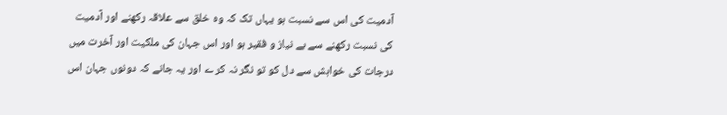آدمیت کی اس سے نسبت ہو یہاں تک کہ وہ خلق سے علاقہ رکھنے اور آدمیت کی نسبت رکھنے سے بے نیاز و فقیر ہو اور اس جہان کی ملکیت اور آخرت میں درجات کی خواہش سے دل کو تو نگر نہ کر ے اور یہ جانے کہ دونوں جہان اس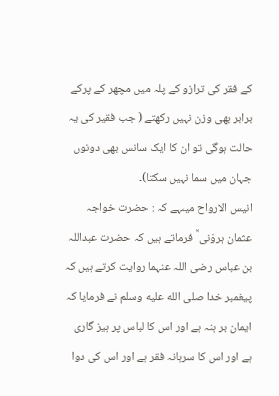کے فقر کی ترازو کے پلہ میں مچھر کے پرکے برابر بھی وزن نہیں رکھتے ( جب فقیر کی یہ حالت ہوگی تو ان کا ایک سانس بھی دونوں جہان میں سما نہیں سکتا)۔
انیس الارواح میںہے کہ : حضرت خواجہ عثمان ہروَنی ؒ فرماتے ہیں کہ حضرت عبداللہ بن عباس رضی اللہ عنہما روایت کرتے ہیں کہ پیغمبر خدا صلى الله عليه وسلم نے فرمایا کہ ایمان بر ہنہ ہے اور اس کا لباس پر ہیز گاری ہے اور اس کا سرہانہ فقر ہے اور اس کی دوا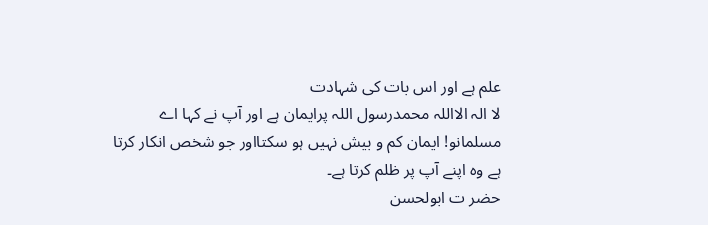علم ہے اور اس بات کی شہادت
لا الہ الااللہ محمدرسول اللہ پرایمان ہے اور آپ نے کہا اے مسلمانو! ایمان کم و بیش نہیں ہو سکتااور جو شخص انکار کرتا ہے وہ اپنے آپ پر ظلم کرتا ہے۔
حضر ت ابولحسن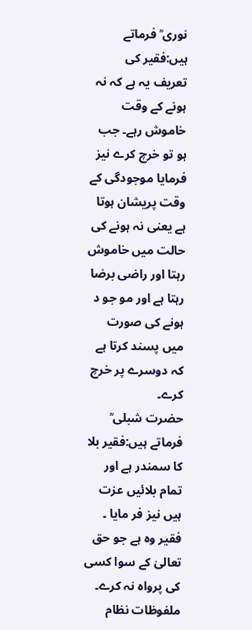نوری ؒ فرماتے ہیں:فقیر کی تعریف یہ ہے کہ نہ ہونے کے وقت خاموش رہے۔ جب ہو تو خرچ کرے نیز فرمایا موجودگی کے وقت پریشان ہوتا ہے یعنی نہ ہونے کی حالت میں خاموش رہتا اور راضی برضا رہتا ہے اور مو جو د ہونے کی صورت میں پسند کرتا ہے کہ دوسرے پر خرچ کرے۔
حضرت شبلی ؒ فرماتے ہیں:فقیر بلا کا سمندر ہے اور تمام بلائیں عزت ہیں نیز فر مایا ۔ فقیر وہ ہے جو حق تعالیٰ کے سوا کسی کی پرواہ نہ کرے۔
ملفوظات نظام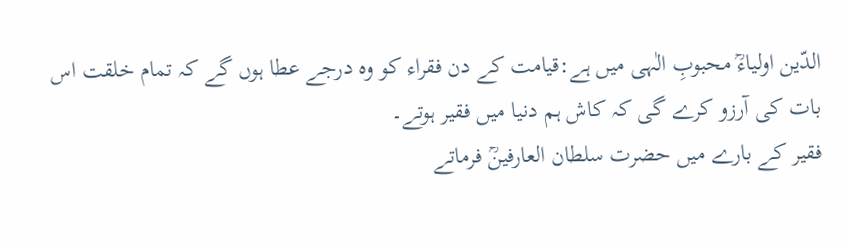الدّین اولیاءؒ محبوبِ الٰہی میں ہے:قیامت کے دن فقراء کو وہ درجے عطا ہوں گے کہ تمام خلقت اس بات کی آرزو کرے گی کہ کاش ہم دنیا میں فقیر ہوتے۔
فقیر کے بارے میں حضرت سلطان العارفینؒ فرماتے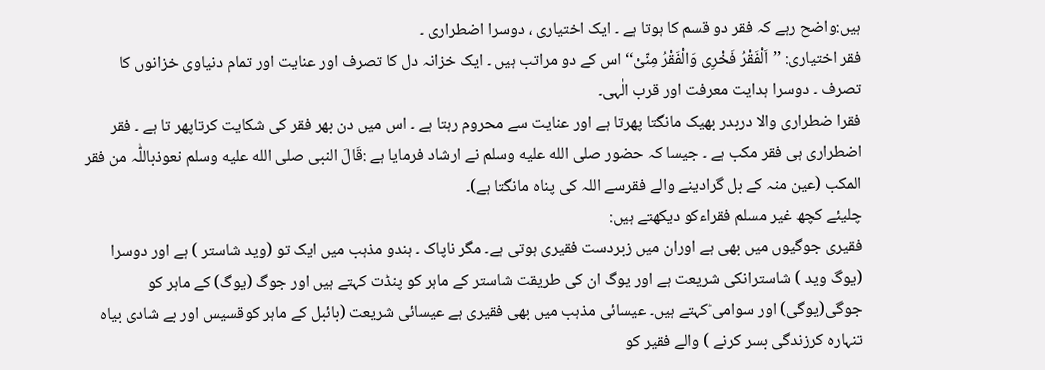ہیں:واضح رہے کہ فقر دو قسم کا ہوتا ہے ۔ ایک اختیاری ، دوسرا اضطراری ۔
فقر اختیاری: ’’اَلْفَقْرُ فَخْرِی وَالْفَقْرُ مِنّیْ‘‘ اس کے دو مراتب ہیں ۔ ایک خزانہ دل کا تصرف اور عنایت اور تمام دنیاوی خزانوں کا تصرف ۔ دوسرا ہدایت معرفت اور قرب الٰہی۔
فقرا ضطراری والا دربدر بھیک مانگتا پھرتا ہے اور عنایت سے محروم رہتا ہے ۔ اس میں دن بھر فقر کی شکایت کرتاپھر تا ہے ۔ فقر اضطراری ہی فقر مکب ہے ۔ جیسا کہ حضور صلى الله عليه وسلم نے ارشاد فرمایا ہے :قَالَ النبی صلى الله عليه وسلم نعوذباللّٰہ من فقر المکب (عین منہ کے بل گرادینے والے فقرسے اللہ کی پناہ مانگتا ہے)۔
چلیئے کچھ غیر مسلم فقراءکو دیکھتے ہیں:
فقیری جوگیوں میں بھی ہے اوران میں زبردست فقیری ہوتی ہے۔ مگر ناپاک ۔ ہندو مذہب میں ایک تو (وید شاستر ) ہے اور دوسرا (یوگ وید ) شاسترانکی شریعت ہے اور یوگ ان کی طریقت شاستر کے ماہر کو پنڈت کہتے ہیں اور جوگ (یوگ) کے ماہر کو جوگی(یوگی) اور سوامی ؕکہتے ہیں۔ عیسائی مذہب میں بھی فقیری ہے عیسائی شریعت (بائبل کے ماہر کوقسیس اور بے شادی بیاہ تنہارہ کرزندگی بسر کرنے ) والے فقیر کو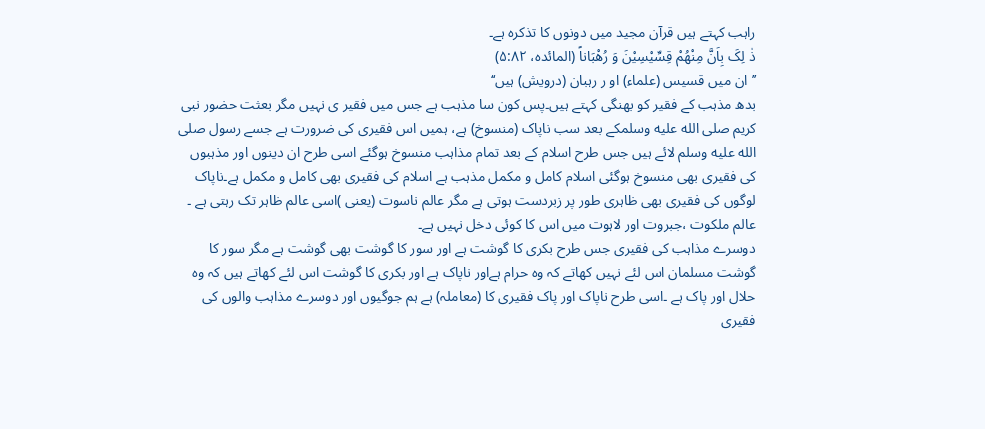راہب کہتے ہیں قرآن مجید میں دونوں کا تذکرہ ہے۔
ذٰ لِکَ بِاَنَّ مِنْھُمْ قِسِّیْسِیْنَ وَ رُھْبَاناً (المائدہ، ۵:۸۲)
’’ان میں قسیس (علماء) او ر رہبان (درویش) ہیں‘‘
بدھ مذہب کے فقیر کو بھنگی کہتے ہیں۔پس کون سا مذہب ہے جس میں فقیر ی نہیں مگر بعثت حضور نبی کریم صلى الله عليه وسلمکے بعد سب ناپاک (منسوخ) ہے، ہمیں اس فقیری کی ضرورت ہے جسے رسول صلى الله عليه وسلم لائے ہیں جس طرح اسلام کے بعد تمام مذاہب منسوخ ہوگئے اسی طرح ان دینوں اور مذہبوں کی فقیری بھی منسوخ ہوگئی اسلام کامل و مکمل مذہب ہے اسلام کی فقیری بھی کامل و مکمل ہے۔ناپاک لوگوں کی فقیری بھی ظاہری طور پر زبردست ہوتی ہے مگر عالم ناسوت (یعنی )اسی عالم ظاہر تک رہتی ہے ۔ عالم ملکوت ،جبروت اور لاہوت میں اس کا کوئی دخل نہیں ہے۔
دوسرے مذاہب کی فقیری جس طرح بکری کا گوشت ہے اور سور کا گوشت بھی گوشت ہے مگر سور کا گوشت مسلمان اس لئے نہیں کھاتے کہ وہ حرام ہےاور ناپاک ہے اور بکری کا گوشت اس لئے کھاتے ہیں کہ وہ حلال اور پاک ہے ۔اسی طرح ناپاک اور پاک فقیری کا (معاملہ) ہے ہم جوگیوں اور دوسرے مذاہب والوں کی فقیری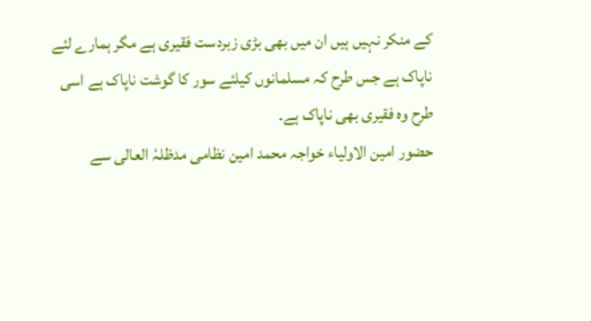کے منکر نہیں ہیں ان میں بھی بڑی زبردست فقیری ہے مگر ہمارے لئے ناپاک ہے جس طرح کہ مسلمانوں کیلئے سور کا گوشت ناپاک ہے اسی طرح وہ فقیری بھی ناپاک ہے۔
حضور امین الاولیاء خواجہ محمد امین نظامی مدظلہٗ العالی سے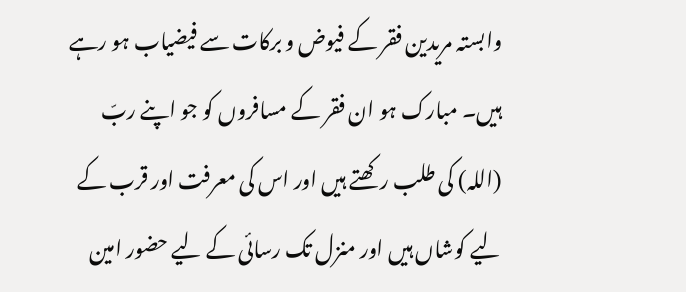وابستہ مریدین فقر کے فیوض و برکات سے فیضیاب ہو رہے ہیں۔ مبارک ہو ان فقر کے مسافروں کو جو اپنے ربّ (اللہ) کی طلب رکھتے ہیں اور اس کی معرفت اور قرب کے لیے کوشاں ہیں اور منزل تک رسائی کے لیے حضور امین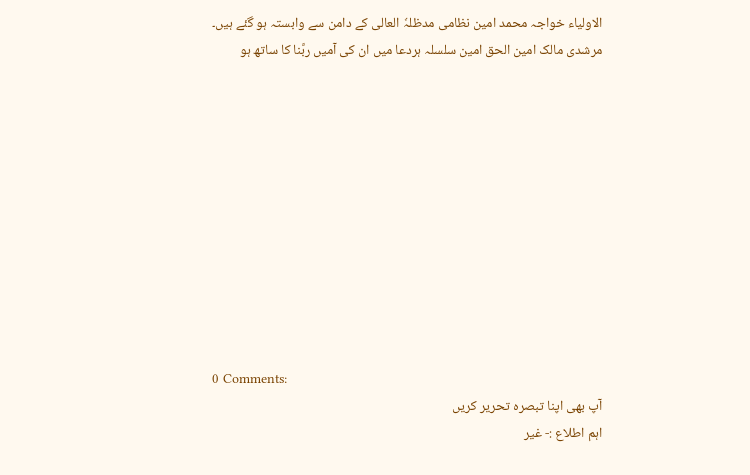الاولیاء خواجہ محمد امین نظامی مدظلہٗ العالی کے دامن سے وابستہ ہو گئے ہیں۔
مرشدی مالک امین الحق امین سلسلہ ہردعا میں ان کی آمیں ربَّنا کا ساتھ ہو











0 Comments:
آپ بھی اپنا تبصرہ تحریر کریں
اہم اطلاع :- غیر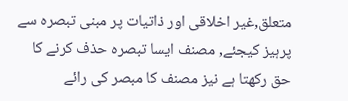متعلق,غیر اخلاقی اور ذاتیات پر مبنی تبصرہ سے پرہیز کیجئے, مصنف ایسا تبصرہ حذف کرنے کا حق رکھتا ہے نیز مصنف کا مبصر کی رائے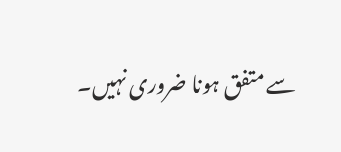سے متفق ہونا ضروری نہیں۔